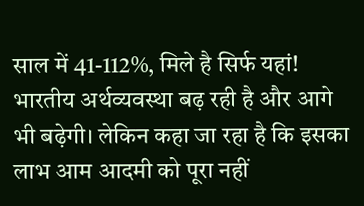साल में 41-112%, मिले है सिर्फ यहां!
भारतीय अर्थव्यवस्था बढ़ रही है और आगे भी बढ़ेगी। लेकिन कहा जा रहा है कि इसका लाभ आम आदमी को पूरा नहीं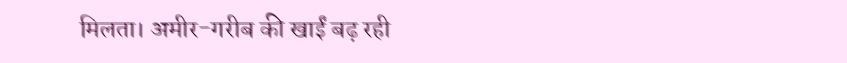मिलता। अमीर-गरीब की खाईं बढ़ रही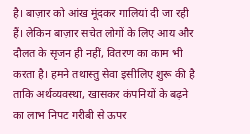है। बाज़ार को आंख मूंदकर गालियां दी जा रही हैं। लेकिन बाज़ार सचेत लोगों के लिए आय और दौलत के सृजन ही नहीं, वितरण का काम भी करता है। हमने तथास्तु सेवा इसीलिए शुरू की है ताकि अर्थव्यवस्था, खासकर कंपनियों के बढ़ने का लाभ निपट गरीबी से ऊपर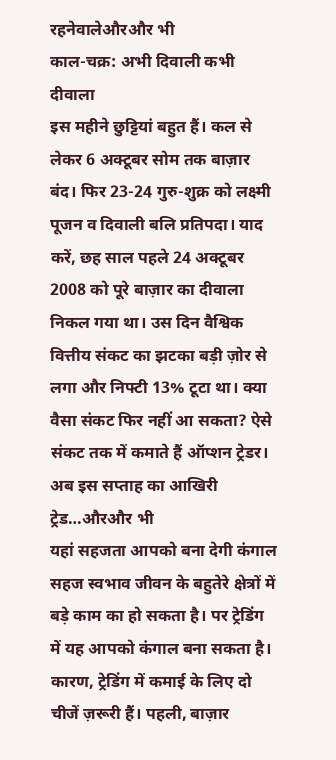रहनेवालेऔरऔर भी
काल-चक्र: अभी दिवाली कभी दीवाला
इस महीने छुट्टियां बहुत हैं। कल से लेकर 6 अक्टूबर सोम तक बाज़ार बंद। फिर 23-24 गुरु-शुक्र को लक्ष्मी पूजन व दिवाली बलि प्रतिपदा। याद करें, छह साल पहले 24 अक्टूबर 2008 को पूरे बाज़ार का दीवाला निकल गया था। उस दिन वैश्विक वित्तीय संकट का झटका बड़ी ज़ोर से लगा और निफ्टी 13% टूटा था। क्या वैसा संकट फिर नहीं आ सकता? ऐसे संकट तक में कमाते हैं ऑप्शन ट्रेडर। अब इस सप्ताह का आखिरी ट्रेड…औरऔर भी
यहां सहजता आपको बना देगी कंगाल
सहज स्वभाव जीवन के बहुतेरे क्षेत्रों में बड़े काम का हो सकता है। पर ट्रेडिंग में यह आपको कंगाल बना सकता है। कारण, ट्रेडिंग में कमाई के लिए दो चीजें ज़रूरी हैं। पहली, बाज़ार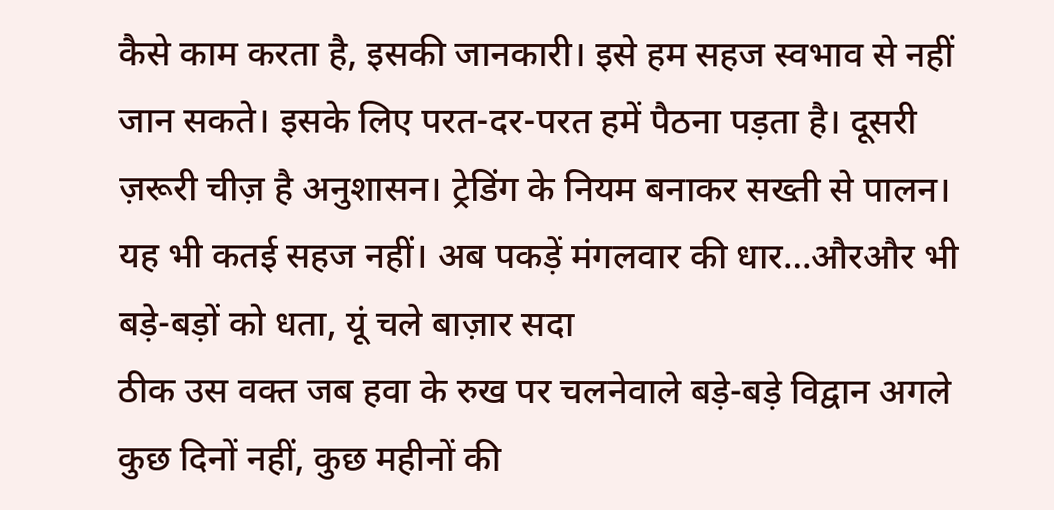कैसे काम करता है, इसकी जानकारी। इसे हम सहज स्वभाव से नहीं जान सकते। इसके लिए परत-दर-परत हमें पैठना पड़ता है। दूसरी ज़रूरी चीज़ है अनुशासन। ट्रेडिंग के नियम बनाकर सख्ती से पालन। यह भी कतई सहज नहीं। अब पकड़ें मंगलवार की धार…औरऔर भी
बड़े-बड़ों को धता, यूं चले बाज़ार सदा
ठीक उस वक्त जब हवा के रुख पर चलनेवाले बड़े-बड़े विद्वान अगले कुछ दिनों नहीं, कुछ महीनों की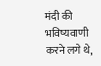मंदी की भविष्यवाणी करने लगे थे,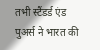तभी स्टैंडर्ड एंड पुअर्स ने भारत की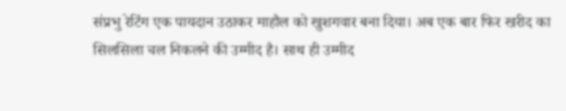संप्रभु रेटिंग एक पायदान उठाकर माहौल को खुशगवार बना दिया। अब एक बार फिर खरीद का सिलसिला चल निकलने की उम्मीद है। साथ ही उम्मीद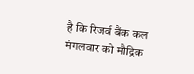है कि रिजर्व बैंक कल मंगलवार को मौद्रिक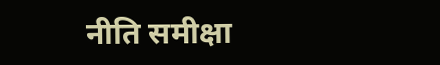नीति समीक्षा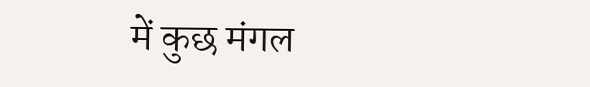में कुछ मंगल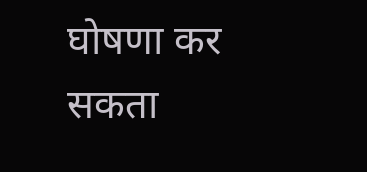घोषणा कर सकता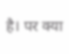है। पर क्या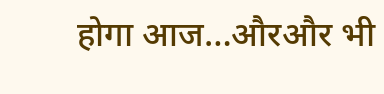होगा आज…औरऔर भी